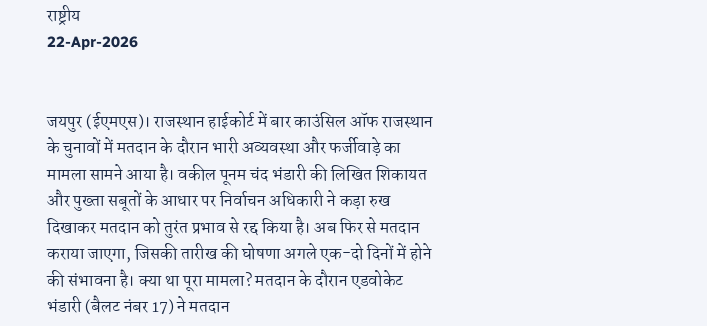राष्ट्रीय
22-Apr-2026


जयपुर (ईएमएस)। राजस्थान हाईकोर्ट में बार काउंसिल ऑफ राजस्थान के चुनावों में मतदान के दौरान भारी अव्यवस्था और फर्जीवाड़े का मामला सामने आया है। वकील पूनम चंद भंडारी की लिखित शिकायत और पुख्ता सबूतों के आधार पर निर्वाचन अधिकारी ने कड़ा रुख दिखाकर मतदान को तुरंत प्रभाव से रद्द किया है। अब फिर से मतदान कराया जाएगा, जिसकी तारीख की घोषणा अगले एक-दो दिनों में होने की संभावना है। क्या था पूरा मामला? मतदान के दौरान एडवोकेट भंडारी (बैलट नंबर 17) ने मतदान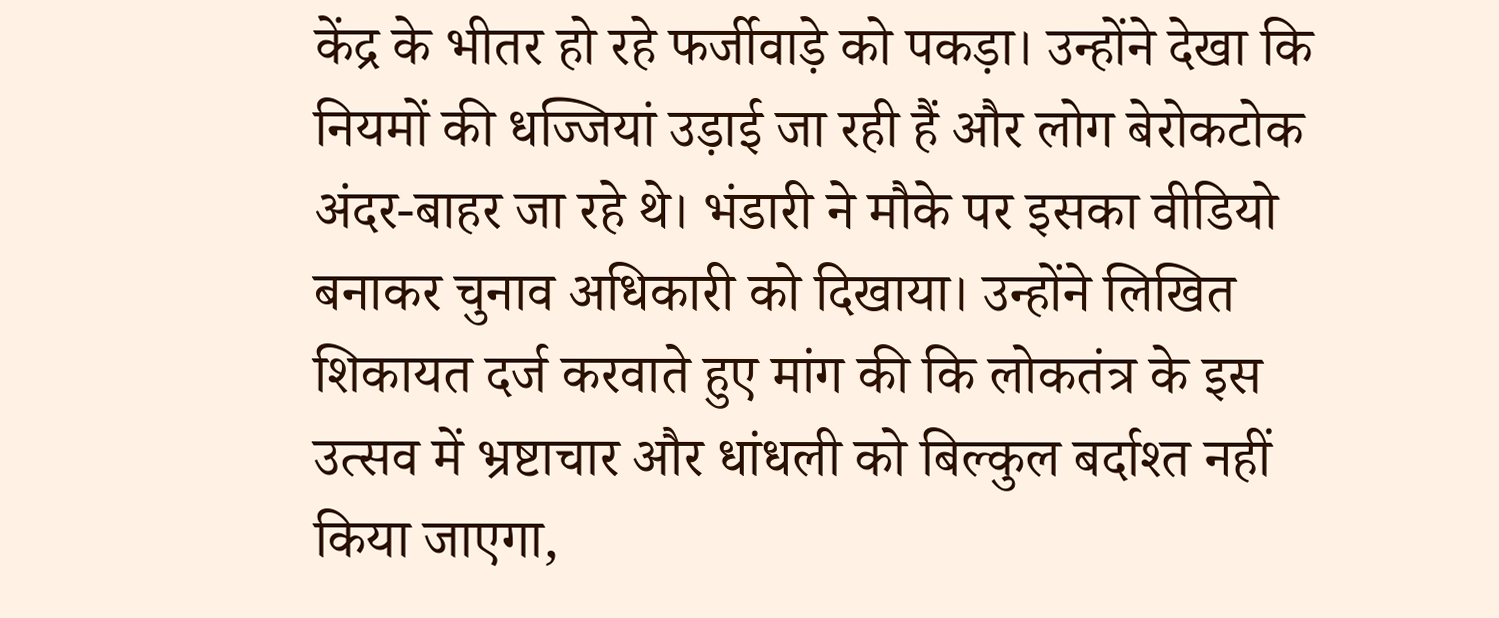केंद्र के भीतर हो रहे फर्जीवाड़े को पकड़ा। उन्होंने देखा कि नियमों की धज्जियां उड़ाई जा रही हैं और लोग बेरोकटोक अंदर-बाहर जा रहे थे। भंडारी ने मौके पर इसका वीडियो बनाकर चुनाव अधिकारी को दिखाया। उन्होंने लिखित शिकायत दर्ज करवाते हुए मांग की कि लोकतंत्र के इस उत्सव में भ्रष्टाचार और धांधली को बिल्कुल बर्दाश्त नहीं किया जाएगा,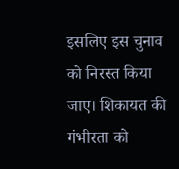इसलिए इस चुनाव को निरस्त किया जाए। शिकायत की गंभीरता को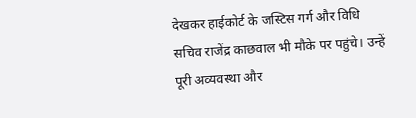देखकर हाईकोर्ट के जस्टिस गर्ग और विधि सचिव राजेंद्र काछवाल भी मौके पर पहुंचे। उन्हें पूरी अव्यवस्था और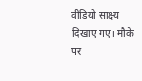वीडियो साक्ष्य दिखाए गए। मौके पर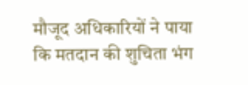मौजूद अधिकारियों ने पाया कि मतदान की शुचिता भंग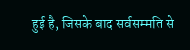हुई है, जिसके बाद सर्वसम्मति से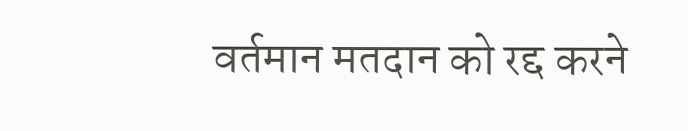वर्तमान मतदान को रद्द करने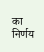का निर्णय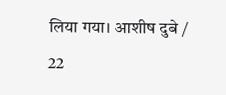लिया गया। आशीष दुबे / 22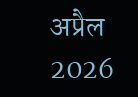अप्रैल 2026